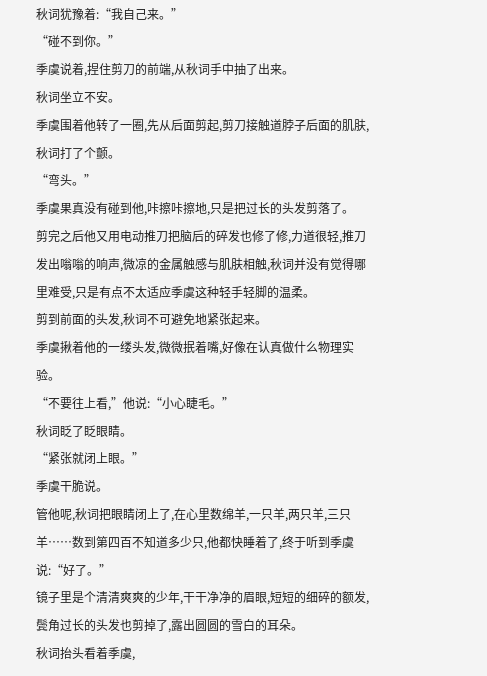秋词犹豫着:“我自己来。”
“碰不到你。”
季虞说着,捏住剪刀的前端,从秋词手中抽了出来。
秋词坐立不安。
季虞围着他转了一圈,先从后面剪起,剪刀接触道脖子后面的肌肤,秋词打了个颤。
“弯头。”
季虞果真没有碰到他,咔擦咔擦地,只是把过长的头发剪落了。
剪完之后他又用电动推刀把脑后的碎发也修了修,力道很轻,推刀发出嗡嗡的响声,微凉的金属触感与肌肤相触,秋词并没有觉得哪里难受,只是有点不太适应季虞这种轻手轻脚的温柔。
剪到前面的头发,秋词不可避免地紧张起来。
季虞揪着他的一缕头发,微微抿着嘴,好像在认真做什么物理实验。
“不要往上看,”他说:“小心睫毛。”
秋词眨了眨眼睛。
“紧张就闭上眼。”
季虞干脆说。
管他呢,秋词把眼睛闭上了,在心里数绵羊,一只羊,两只羊,三只羊……数到第四百不知道多少只,他都快睡着了,终于听到季虞说:“好了。”
镜子里是个清清爽爽的少年,干干净净的眉眼,短短的细碎的额发,鬓角过长的头发也剪掉了,露出圆圆的雪白的耳朵。
秋词抬头看着季虞,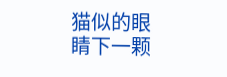猫似的眼睛下一颗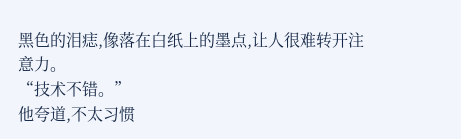黑色的泪痣,像落在白纸上的墨点,让人很难转开注意力。
“技术不错。”
他夸道,不太习惯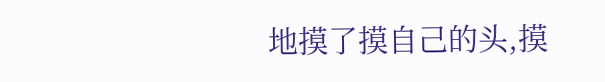地摸了摸自己的头,摸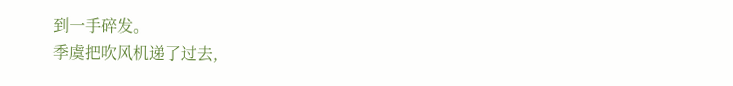到一手碎发。
季虞把吹风机递了过去,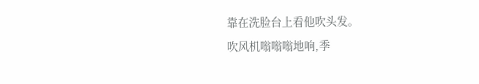靠在洗脸台上看他吹头发。
吹风机嗡嗡嗡地响,季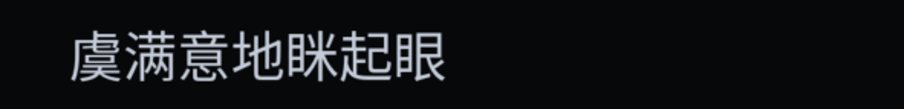虞满意地眯起眼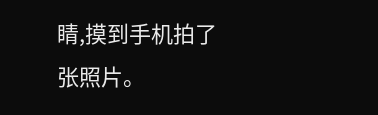睛,摸到手机拍了张照片。